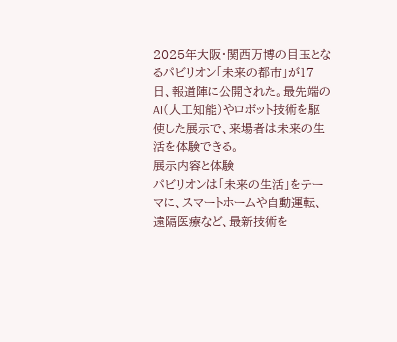2025年大阪・関西万博の目玉となるパビリオン「未来の都市」が17日、報道陣に公開された。最先端のAI(人工知能)やロボット技術を駆使した展示で、来場者は未来の生活を体験できる。
展示内容と体験
パビリオンは「未来の生活」をテーマに、スマートホームや自動運転、遠隔医療など、最新技術を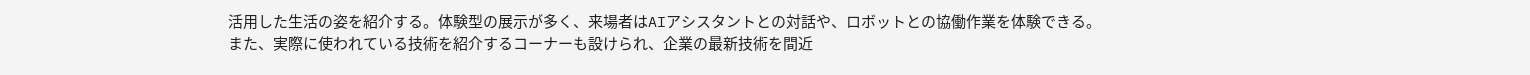活用した生活の姿を紹介する。体験型の展示が多く、来場者はAIアシスタントとの対話や、ロボットとの協働作業を体験できる。
また、実際に使われている技術を紹介するコーナーも設けられ、企業の最新技術を間近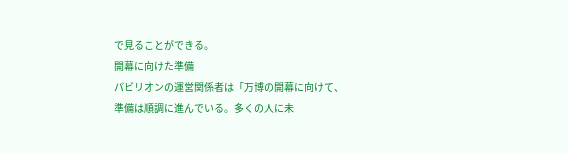で見ることができる。
開幕に向けた準備
パビリオンの運営関係者は「万博の開幕に向けて、準備は順調に進んでいる。多くの人に未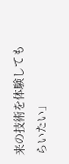来の技術を体験してもらいたい」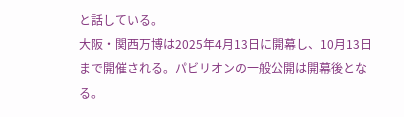と話している。
大阪・関西万博は2025年4月13日に開幕し、10月13日まで開催される。パビリオンの一般公開は開幕後となる。